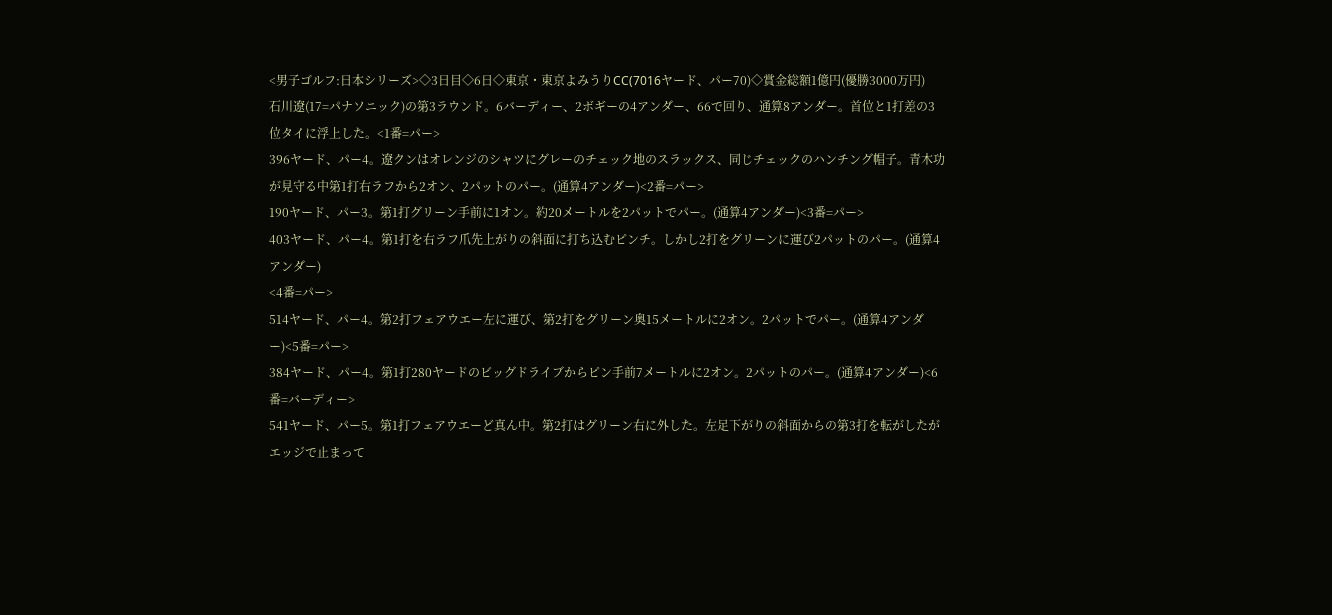<男子ゴルフ:日本シリーズ>◇3日目◇6日◇東京・東京よみうりCC(7016ヤード、パー70)◇賞金総額1億円(優勝3000万円)
石川遼(17=パナソニック)の第3ラウンド。6バーディー、2ボギーの4アンダー、66で回り、通算8アンダー。首位と1打差の3位タイに浮上した。<1番=パー>
396ヤード、パー4。遼クンはオレンジのシャツにグレーのチェック地のスラックス、同じチェックのハンチング帽子。青木功が見守る中第1打右ラフから2オン、2パットのパー。(通算4アンダー)<2番=パー>
190ヤード、パー3。第1打グリーン手前に1オン。約20メートルを2パットでパー。(通算4アンダー)<3番=パー>
403ヤード、パー4。第1打を右ラフ爪先上がりの斜面に打ち込むピンチ。しかし2打をグリーンに運び2パットのパー。(通算4アンダー)
<4番=パー>
514ヤード、パー4。第2打フェアウエー左に運び、第2打をグリーン奥15メートルに2オン。2パットでパー。(通算4アンダー)<5番=パー>
384ヤード、パー4。第1打280ヤードのビッグドライブからピン手前7メートルに2オン。2パットのパー。(通算4アンダー)<6番=バーディー>
541ヤード、パー5。第1打フェアウエーど真ん中。第2打はグリーン右に外した。左足下がりの斜面からの第3打を転がしたがエッジで止まって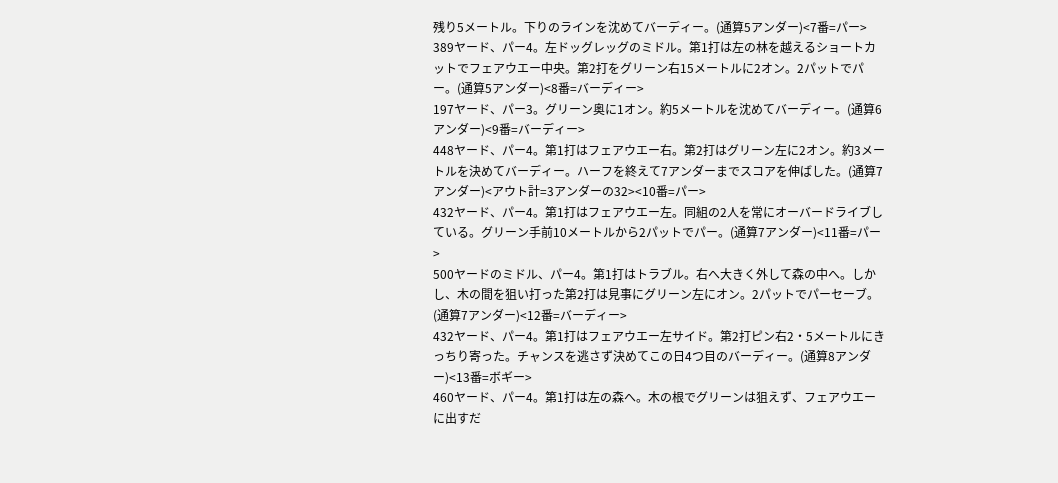残り5メートル。下りのラインを沈めてバーディー。(通算5アンダー)<7番=パー>
389ヤード、パー4。左ドッグレッグのミドル。第1打は左の林を越えるショートカットでフェアウエー中央。第2打をグリーン右15メートルに2オン。2パットでパー。(通算5アンダー)<8番=バーディー>
197ヤード、パー3。グリーン奥に1オン。約5メートルを沈めてバーディー。(通算6アンダー)<9番=バーディー>
448ヤード、パー4。第1打はフェアウエー右。第2打はグリーン左に2オン。約3メートルを決めてバーディー。ハーフを終えて7アンダーまでスコアを伸ばした。(通算7アンダー)<アウト計=3アンダーの32><10番=パー>
432ヤード、パー4。第1打はフェアウエー左。同組の2人を常にオーバードライブしている。グリーン手前10メートルから2パットでパー。(通算7アンダー)<11番=パー>
500ヤードのミドル、パー4。第1打はトラブル。右へ大きく外して森の中へ。しかし、木の間を狙い打った第2打は見事にグリーン左にオン。2パットでパーセーブ。(通算7アンダー)<12番=バーディー>
432ヤード、パー4。第1打はフェアウエー左サイド。第2打ピン右2・5メートルにきっちり寄った。チャンスを逃さず決めてこの日4つ目のバーディー。(通算8アンダー)<13番=ボギー>
460ヤード、パー4。第1打は左の森へ。木の根でグリーンは狙えず、フェアウエーに出すだ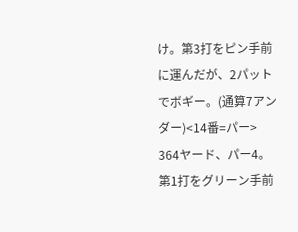け。第3打をピン手前に運んだが、2パットでボギー。(通算7アンダー)<14番=パー>
364ヤード、パー4。第1打をグリーン手前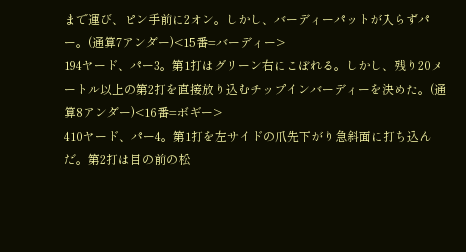まで運び、ピン手前に2オン。しかし、バーディーパットが入らずパー。(通算7アンダー)<15番=バーディー>
194ヤード、パー3。第1打はグリーン右にこぼれる。しかし、残り20メートル以上の第2打を直接放り込むチップインバーディーを決めた。(通算8アンダー)<16番=ボギー>
410ヤード、パー4。第1打を左サイドの爪先下がり急斜面に打ち込んだ。第2打は目の前の松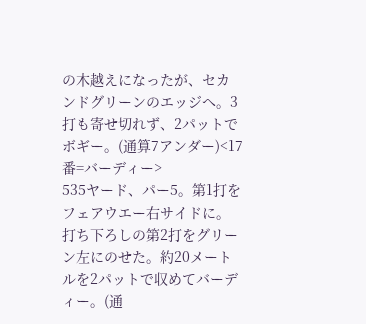の木越えになったが、セカンドグリーンのエッジへ。3打も寄せ切れず、2パットでボギー。(通算7アンダー)<17番=バーディー>
535ヤード、パー5。第1打をフェアウエー右サイドに。打ち下ろしの第2打をグリーン左にのせた。約20メートルを2パットで収めてバーディー。(通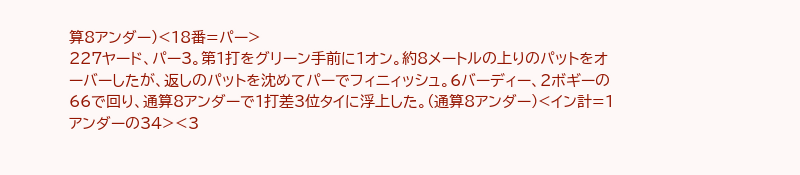算8アンダー)<18番=パー>
227ヤード、パー3。第1打をグリーン手前に1オン。約8メートルの上りのパットをオーバーしたが、返しのパットを沈めてパーでフィニィッシュ。6バーディー、2ボギーの66で回り、通算8アンダーで1打差3位タイに浮上した。(通算8アンダー)<イン計=1アンダーの34><3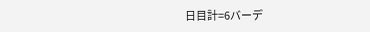日目計=6バーデ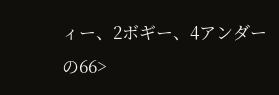ィー、2ボギー、4アンダーの66>